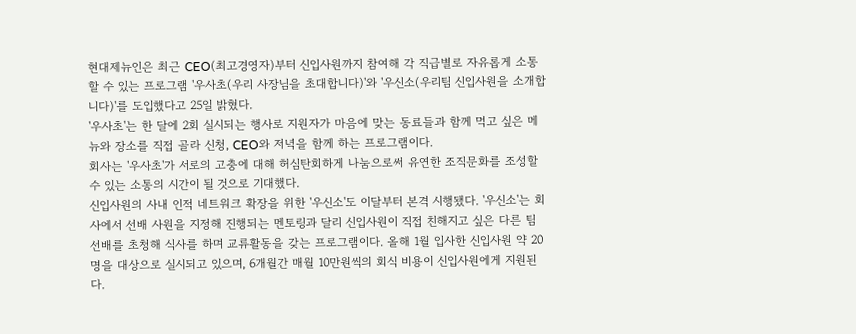현대제뉴인은 최근 CEO(최고경영자)부터 신입사원까지 참여해 각 직급별로 자유롭게 소통할 수 있는 프로그램 '우사초(우리 사장님을 초대합니다)'와 '우신소(우리팀 신입사원을 소개합니다)'를 도입했다고 25일 밝혔다.
'우사초'는 한 달에 2회 실시되는 행사로 지원자가 마음에 맞는 동료들과 함께 먹고 싶은 메뉴와 장소를 직접 골라 신청, CEO와 저녁을 함께 하는 프로그램이다.
회사는 '우사초'가 서로의 고충에 대해 허심탄회하게 나눔으로써 유연한 조직문화를 조성할 수 있는 소통의 시간이 될 것으로 기대했다.
신입사원의 사내 인적 네트워크 확장을 위한 '우신소'도 이달부터 본격 시행됐다. '우신소'는 회사에서 선배 사원을 지정해 진행되는 멘토링과 달리 신입사원이 직접 친해지고 싶은 다른 팀 선배를 초청해 식사를 하며 교류활동을 갖는 프로그램이다. 올해 1월 입사한 신입사원 약 20명을 대상으로 실시되고 있으며, 6개월간 매월 10만원씩의 회식 비용이 신입사원에게 지원된다.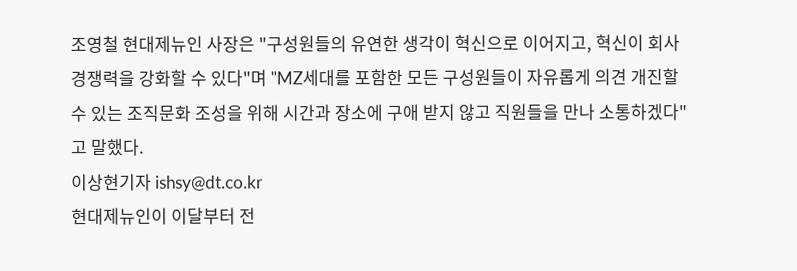조영철 현대제뉴인 사장은 "구성원들의 유연한 생각이 혁신으로 이어지고, 혁신이 회사 경쟁력을 강화할 수 있다"며 "MZ세대를 포함한 모든 구성원들이 자유롭게 의견 개진할 수 있는 조직문화 조성을 위해 시간과 장소에 구애 받지 않고 직원들을 만나 소통하겠다"고 말했다.
이상현기자 ishsy@dt.co.kr
현대제뉴인이 이달부터 전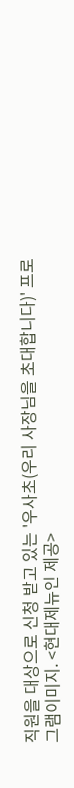직원을 대상으로 신청 받고 있는 '우사초(우리 사장님을 초대합니다)' 프로그램이미지. <현대제뉴인 제공>